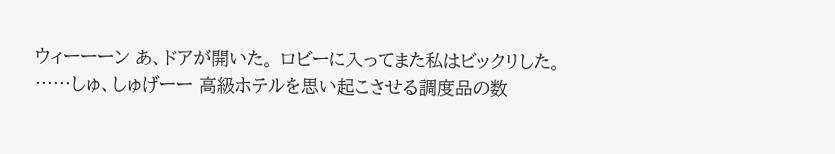ウィーーーン あ、ドアが開いた。 ロビーに入ってまた私はビックリした。 ……しゅ、しゅげーー 高級ホテルを思い起こさせる調度品の数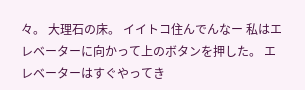々。 大理石の床。 イイトコ住んでんなー 私はエレベーターに向かって上のボタンを押した。 エレベーターはすぐやってき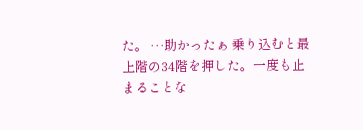た。 …助かったぁ 乗り込むと最上階の34階を押した。一度も止まることな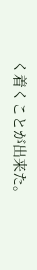く着くことが出来た。